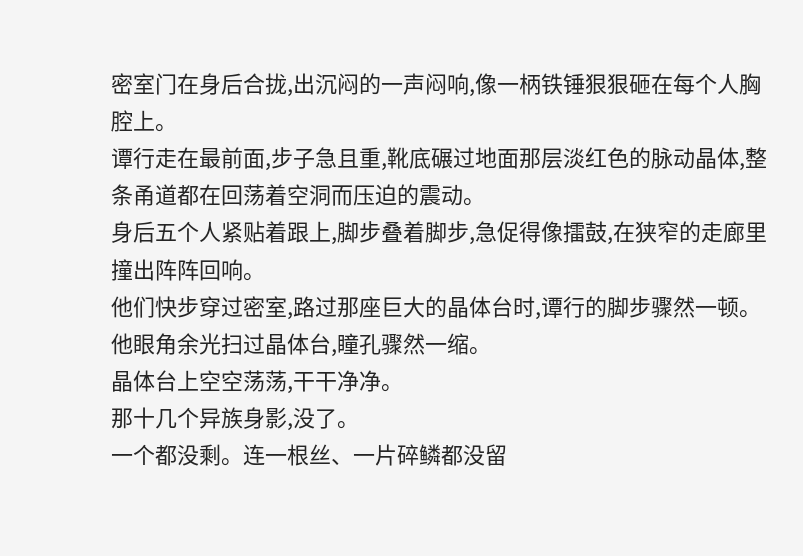密室门在身后合拢,出沉闷的一声闷响,像一柄铁锤狠狠砸在每个人胸腔上。
谭行走在最前面,步子急且重,靴底碾过地面那层淡红色的脉动晶体,整条甬道都在回荡着空洞而压迫的震动。
身后五个人紧贴着跟上,脚步叠着脚步,急促得像擂鼓,在狭窄的走廊里撞出阵阵回响。
他们快步穿过密室,路过那座巨大的晶体台时,谭行的脚步骤然一顿。
他眼角余光扫过晶体台,瞳孔骤然一缩。
晶体台上空空荡荡,干干净净。
那十几个异族身影,没了。
一个都没剩。连一根丝、一片碎鳞都没留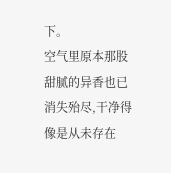下。
空气里原本那股甜腻的异香也已消失殆尽,干净得像是从未存在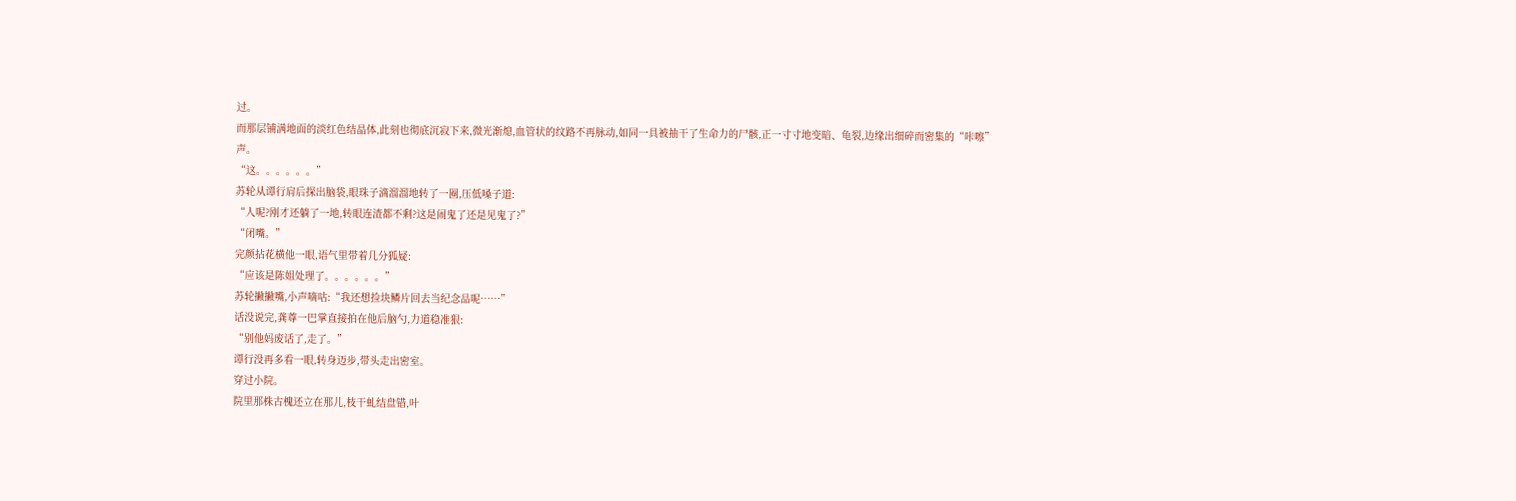过。
而那层铺满地面的淡红色结晶体,此刻也彻底沉寂下来,微光渐熄,血管状的纹路不再脉动,如同一具被抽干了生命力的尸骸,正一寸寸地变暗、龟裂,边缘出细碎而密集的“咔嚓”
声。
“这。。。。。。”
苏轮从谭行肩后探出脑袋,眼珠子滴溜溜地转了一圈,压低嗓子道:
“人呢?刚才还躺了一地,转眼连渣都不剩?这是闹鬼了还是见鬼了?”
“闭嘴。”
完颜拈花横他一眼,语气里带着几分狐疑:
“应该是陈姐处理了。。。。。。”
苏轮撇撇嘴,小声嘀咕:“我还想捡块鳞片回去当纪念品呢……”
话没说完,龚尊一巴掌直接拍在他后脑勺,力道稳准狠:
“别他妈废话了,走了。”
谭行没再多看一眼,转身迈步,带头走出密室。
穿过小院。
院里那株古槐还立在那儿,枝干虬结盘错,叶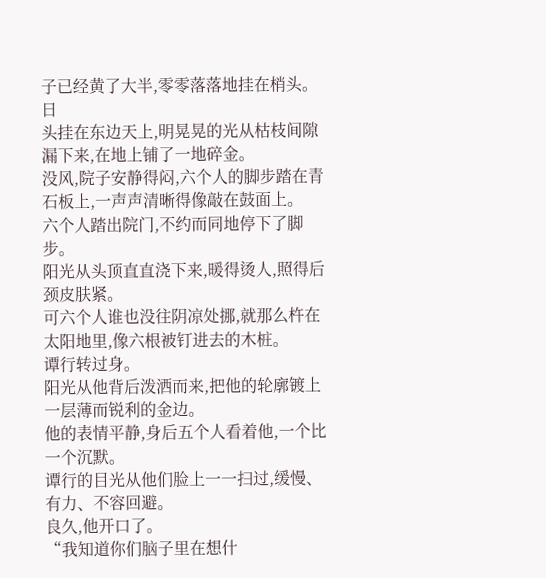子已经黄了大半,零零落落地挂在梢头。日
头挂在东边天上,明晃晃的光从枯枝间隙漏下来,在地上铺了一地碎金。
没风,院子安静得闷,六个人的脚步踏在青石板上,一声声清晰得像敲在鼓面上。
六个人踏出院门,不约而同地停下了脚步。
阳光从头顶直直浇下来,暖得烫人,照得后颈皮肤紧。
可六个人谁也没往阴凉处挪,就那么杵在太阳地里,像六根被钉进去的木桩。
谭行转过身。
阳光从他背后泼洒而来,把他的轮廓镀上一层薄而锐利的金边。
他的表情平静,身后五个人看着他,一个比一个沉默。
谭行的目光从他们脸上一一扫过,缓慢、有力、不容回避。
良久,他开口了。
“我知道你们脑子里在想什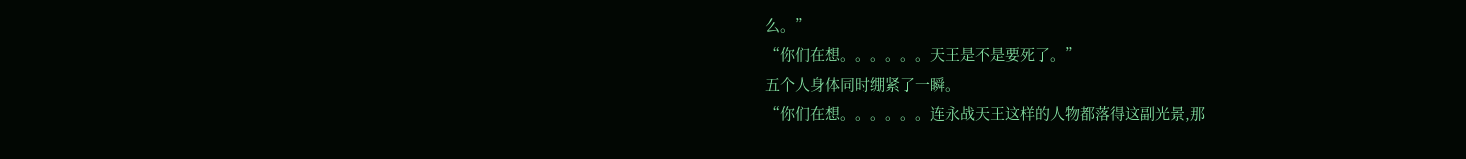么。”
“你们在想。。。。。。天王是不是要死了。”
五个人身体同时绷紧了一瞬。
“你们在想。。。。。。连永战天王这样的人物都落得这副光景,那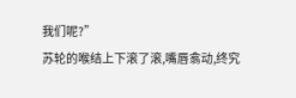我们呢?”
苏轮的喉结上下滚了滚,嘴唇翕动,终究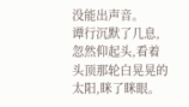没能出声音。
谭行沉默了几息,忽然仰起头,看着头顶那轮白晃晃的太阳,眯了眯眼。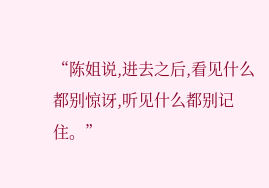“陈姐说,进去之后,看见什么都别惊讶,听见什么都别记住。”